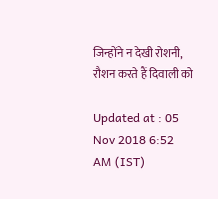जिन्होंने न देखी रोशनी, रौशन करते हैं दिवाली को

Updated at : 05 Nov 2018 6:52 AM (IST)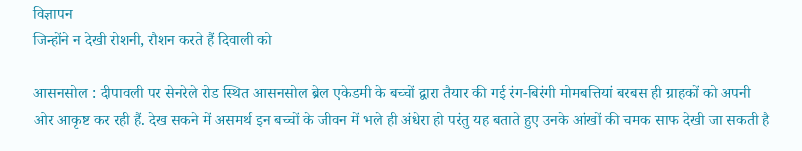विज्ञापन
जिन्होंने न देखी रोशनी, रौशन करते हैं दिवाली को

आसनसोल : दीपावली पर सेनरेले रोड स्थित आसनसोल ब्रेल एकेडमी के बच्चों द्वारा तैयार की गई रंग-बिरंगी मोमबत्तियां बरबस ही ग्राहकों को अपनी ओर आकृष्ट कर रही हैं. देख सकने में असमर्थ इन बच्चों के जीवन में भले ही अंधेरा हो परंतु यह बताते हुए उनके आंखों की चमक साफ देखी जा सकती है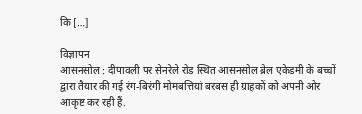कि […]

विज्ञापन
आसनसोल : दीपावली पर सेनरेले रोड स्थित आसनसोल ब्रेल एकेडमी के बच्चों द्वारा तैयार की गई रंग-बिरंगी मोमबत्तियां बरबस ही ग्राहकों को अपनी ओर आकृष्ट कर रही हैं.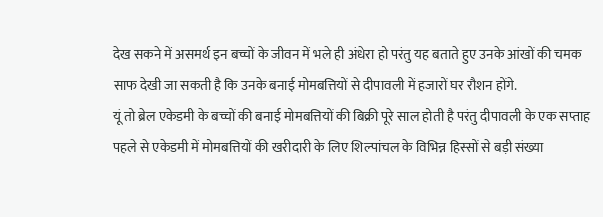देख सकने में असमर्थ इन बच्चों के जीवन में भले ही अंधेरा हो परंतु यह बताते हुए उनके आंखों की चमक साफ देखी जा सकती है कि उनके बनाई मोमबत्तियों से दीपावली में हजारों घर रौशन होंगे.
यूं तो ब्रेल एकेडमी के बच्चों की बनाई मोमबत्तियों की बिक्री पूरे साल होती है परंतु दीपावली के एक सप्ताह पहले से एकेडमी में मोमबत्तियों की खरीदारी के लिए शिल्पांचल के विभिन्न हिस्सों से बड़ी संख्या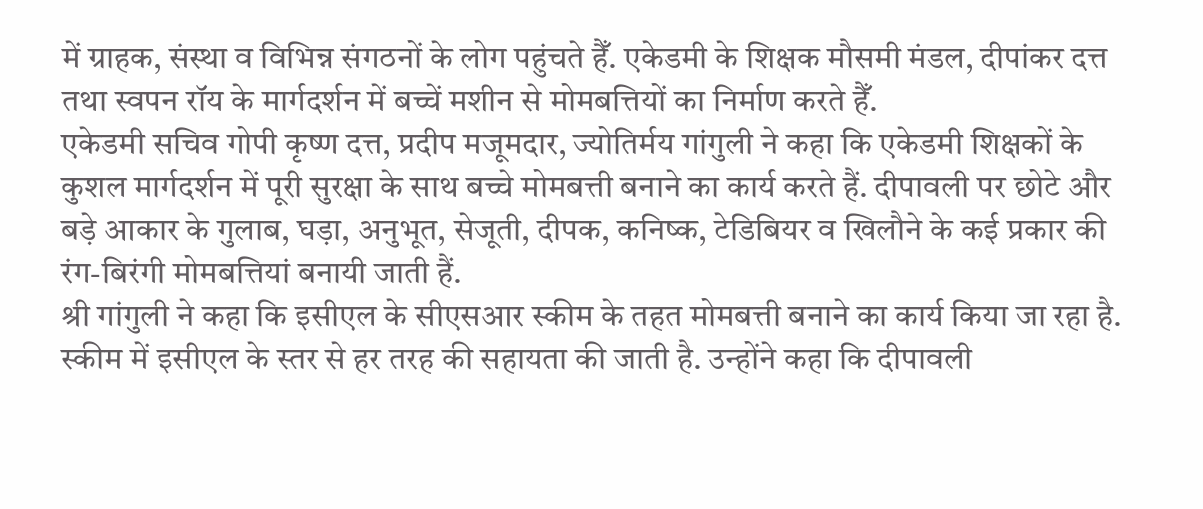में ग्राहक, संस्था व विभिन्न संगठनों के लोग पहुंचते हैँ. एकेडमी के शिक्षक मौसमी मंडल, दीपांकर दत्त तथा स्वपन रॉय के मार्गदर्शन में बच्चें मशीन से मोमबत्तियों का निर्माण करते हैँ.
एकेडमी सचिव गोपी कृष्ण दत्त, प्रदीप मजूमदार, ज्योतिर्मय गांगुली ने कहा कि एकेडमी शिक्षकों के कुशल मार्गदर्शन में पूरी सुरक्षा के साथ बच्चे मोमबत्ती बनाने का कार्य करते हैं. दीपावली पर छोटे और बड़े आकार के गुलाब, घड़ा, अनुभूत, सेजूती, दीपक, कनिष्क, टेडिबियर व खिलौने के कई प्रकार की रंग-बिरंगी मोमबत्तियां बनायी जाती हैं.
श्री गांगुली ने कहा कि इसीएल के सीएसआर स्कीम के तहत मोमबत्ती बनाने का कार्य किया जा रहा है. स्कीम में इसीएल के स्तर से हर तरह की सहायता की जाती है. उन्होंने कहा कि दीपावली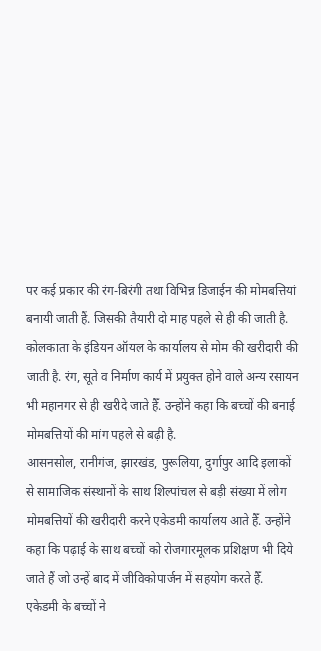पर कई प्रकार की रंग-बिरंगी तथा विभिन्न डिजाईन की मोमबत्तियां बनायी जाती हैं. जिसकी तैयारी दो माह पहले से ही की जाती है.
कोलकाता के इंडियन ऑयल के कार्यालय से मोम की खरीदारी की जाती है. रंग, सूते व निर्माण कार्य में प्रयुक्त होने वाले अन्य रसायन भी महानगर से ही खरीदे जाते हैँ. उन्होंने कहा कि बच्चों की बनाई मोमबत्तियों की मांग पहले से बढ़ी है.
आसनसोल, रानीगंज, झारखंड, पुरूलिया, दुर्गापुर आदि इलाकों से सामाजिक संस्थानों के साथ शिल्पांचल से बड़ी संख्या में लोग मोमबत्तियों की खरीदारी करने एकेडमी कार्यालय आते हैँ. उन्होंने कहा कि पढ़ाई के साथ बच्चों को रोजगारमूलक प्रशिक्षण भी दिये जाते हैं जो उन्हें बाद में जीविकोपार्जन में सहयोग करते हैँ.
एकेडमी के बच्चों ने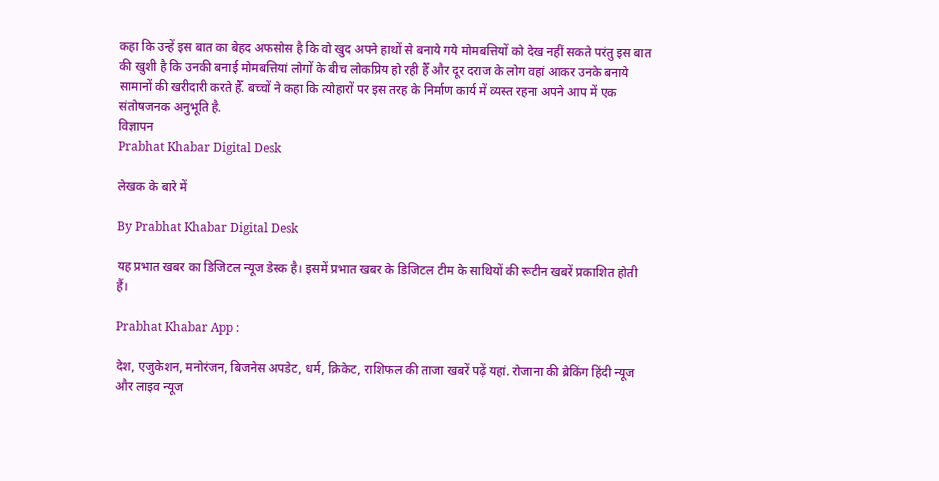कहा कि उन्हें इस बात का बेहद अफसोस है कि वो खुद अपने हाथों से बनाये गये मोमबत्तियों को देख नहीं सकते परंतु इस बात की खुशी है कि उनकी बनाई मोमबत्तियां लोगों के बीच लोकप्रिय हो रही हैँ और दूर दराज के लोग वहां आकर उनके बनाये सामानों की खरीदारी करते हैँ. बच्चों ने कहा कि त्योहारों पर इस तरह के निर्माण कार्य में व्यस्त रहना अपने आप में एक संतोषजनक अनुभूति है.
विज्ञापन
Prabhat Khabar Digital Desk

लेखक के बारे में

By Prabhat Khabar Digital Desk

यह प्रभात खबर का डिजिटल न्यूज डेस्क है। इसमें प्रभात खबर के डिजिटल टीम के साथियों की रूटीन खबरें प्रकाशित होती हैं।

Prabhat Khabar App :

देश, एजुकेशन, मनोरंजन, बिजनेस अपडेट, धर्म, क्रिकेट, राशिफल की ताजा खबरें पढ़ें यहां. रोजाना की ब्रेकिंग हिंदी न्यूज और लाइव न्यूज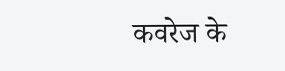कवरेज के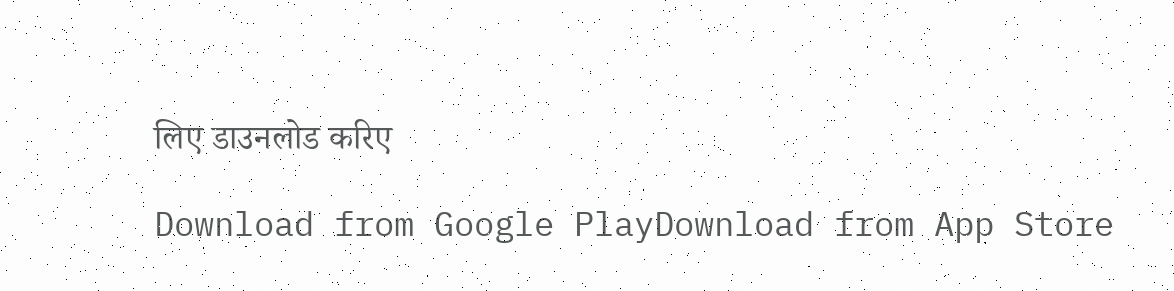लिए डाउनलोड करिए

Download from Google PlayDownload from App Store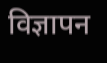विज्ञापन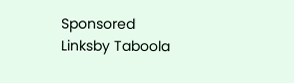Sponsored Linksby Taboola